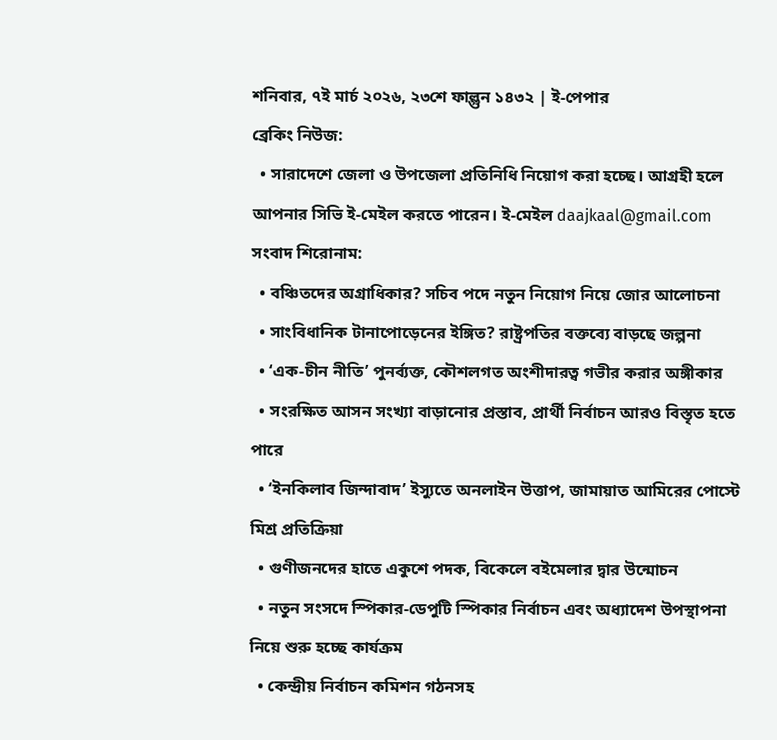শনিবার, ৭ই মার্চ ২০২৬, ২৩শে ফাল্গুন ১৪৩২ | ই-পেপার
ব্রেকিং নিউজ:
  • সারাদেশে জেলা ও উপজেলা প্রতিনিধি নিয়োগ করা হচ্ছে। আগ্রহী হলে আপনার সিভি ই-মেইল করতে পারেন। ই-মেইল daajkaal@gmail.com
সংবাদ শিরোনাম:
  • বঞ্চিতদের অগ্রাধিকার? সচিব পদে নতুন নিয়োগ নিয়ে জোর আলোচনা
  • সাংবিধানিক টানাপোড়েনের ইঙ্গিত? রাষ্ট্রপতির বক্তব্যে বাড়ছে জল্পনা
  • ‘এক-চীন নীতি’ পুনর্ব্যক্ত, কৌশলগত অংশীদারত্ব গভীর করার অঙ্গীকার
  • সংরক্ষিত আসন সংখ্যা বাড়ানোর প্রস্তাব, প্রার্থী নির্বাচন আরও বিস্তৃত হতে পারে
  • ‘ইনকিলাব জিন্দাবাদ’ ইস্যুতে অনলাইন উত্তাপ, জামায়াত আমিরের পোস্টে মিশ্র প্রতিক্রিয়া
  • গুণীজনদের হাতে একুশে পদক, বিকেলে বইমেলার দ্বার উন্মোচন
  • নতুন সংসদে স্পিকার-ডেপুটি স্পিকার নির্বাচন এবং অধ্যাদেশ উপস্থাপনা নিয়ে শুরু হচ্ছে কার্যক্রম
  • কেন্দ্রীয় নির্বাচন কমিশন গঠনসহ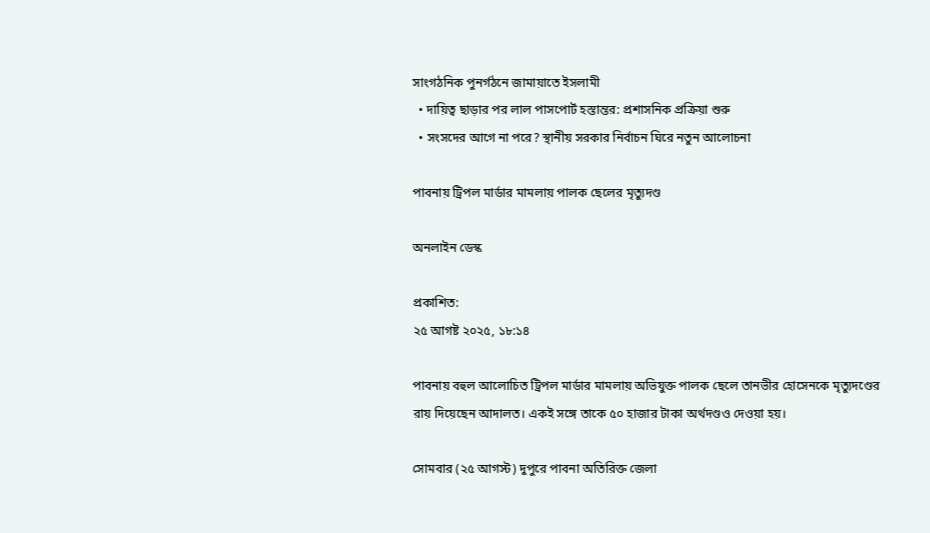সাংগঠনিক পুনর্গঠনে জামায়াতে ইসলামী
  • দায়িত্ব ছাড়ার পর লাল পাসপোর্ট হস্তান্তর: প্রশাসনিক প্রক্রিয়া শুরু
  • সংসদের আগে না পরে? স্থানীয় সরকার নির্বাচন ঘিরে নতুন আলোচনা

পাবনায় ট্রিপল মার্ডার মামলায় পালক ছেলের মৃত্যুদণ্ড

অনলাইন ডেস্ক

প্রকাশিত:
২৫ আগষ্ট ২০২৫, ১৮:১৪

পাবনায় বহুল আলোচিত ট্রিপল মার্ডার মামলায় অভিযুক্ত পালক ছেলে তানভীর হোসেনকে মৃত্যুদণ্ডের রায় দিয়েছেন আদালত। একই সঙ্গে তাকে ৫০ হাজার টাকা অর্থদণ্ডও দেওয়া হয়।

সোমবার (২৫ আগস্ট) দুপুরে পাবনা অতিরিক্ত জেলা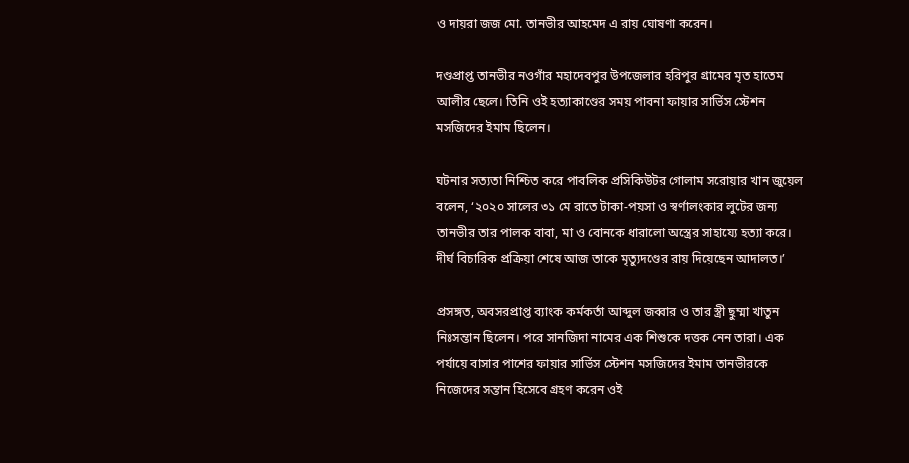ও দায়রা জজ মো. তানভীর আহমেদ এ রায় ঘোষণা করেন।

দণ্ডপ্রাপ্ত তানভীর নওগাঁর মহাদেবপুর উপজেলার হরিপুর গ্রামের মৃত হাতেম আলীর ছেলে। তিনি ওই হত্যাকাণ্ডের সময় পাবনা ফায়ার সার্ভিস স্টেশন মসজিদের ইমাম ছিলেন।

ঘটনার সত্যতা নিশ্চিত করে পাবলিক প্রসিকিউটর গোলাম সরোয়ার খান জুয়েল বলেন, ‘২০২০ সালের ৩১ মে রাতে টাকা-পয়সা ও স্বর্ণালংকার লুটের জন্য তানভীর তার পালক বাবা, মা ও বোনকে ধারালো অস্ত্রের সাহায্যে হত্যা করে। দীর্ঘ বিচারিক প্রক্রিয়া শেষে আজ তাকে মৃত্যুদণ্ডের রায় দিয়েছেন আদালত।’

প্রসঙ্গত, অবসরপ্রাপ্ত ব্যাংক কর্মকর্তা আব্দুল জব্বার ও তার স্ত্রী ছুম্মা খাতুন নিঃসন্তান ছিলেন। পরে সানজিদা নামের এক শিশুকে দত্তক নেন তারা। এক পর্যায়ে বাসার পাশের ফায়ার সার্ভিস স্টেশন মসজিদের ইমাম তানভীরকে নিজেদের সন্তান হিসেবে গ্রহণ করেন ওই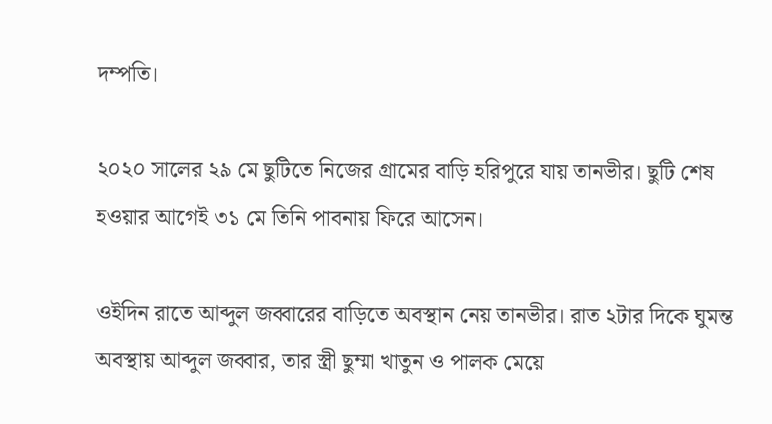দম্পতি।

২০২০ সালের ২৯ মে ছুটিতে নিজের গ্রামের বাড়ি হরিপুরে যায় তানভীর। ছুটি শেষ হওয়ার আগেই ৩১ মে তিনি পাবনায় ফিরে আসেন।

ওইদিন রাতে আব্দুল জব্বারের বাড়িতে অবস্থান নেয় তানভীর। রাত ২টার দিকে ঘুমন্ত অবস্থায় আব্দুল জব্বার, তার স্ত্রী ছুম্মা খাতুন ও পালক মেয়ে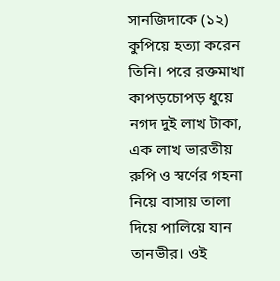সানজিদাকে (১২) কুপিয়ে হত্যা করেন তিনি। পরে রক্তমাখা কাপড়চোপড় ধুয়ে নগদ দুই লাখ টাকা, এক লাখ ভারতীয় রুপি ও স্বর্ণের গহনা নিয়ে বাসায় তালা দিয়ে পালিয়ে যান তানভীর। ওই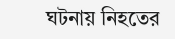ঘটনায় নিহতের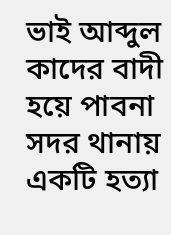ভাই আব্দুল কাদের বাদী হয়ে পাবনা সদর থানায় একটি হত্যা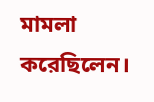মামলা করেছিলেন।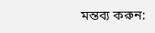মন্তব্য করুন: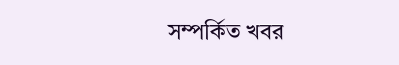সম্পর্কিত খবর